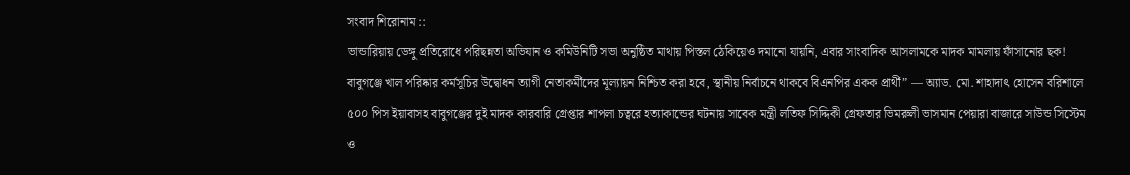সংবাদ শিরোনাম ::
ভান্ডারিয়ায় ডেঙ্গু প্রতিরোধে পরিছন্নতা অভিযান ও কমিউনিটি সভা অনুষ্ঠিত মাথায় পিস্তল ঠেকিয়েও দমানো যায়নি, এবার সাংবাদিক আসলামকে মাদক মামলায় ফাঁসানোর ছক! বাবুগঞ্জে খাল পরিষ্কার কর্মসূচির উদ্বোধন ত্যাগী নেতাকর্মীদের মূল্যায়ন নিশ্চিত করা হবে, স্থানীয় নির্বাচনে থাকবে বিএনপির একক প্রার্থী” — অ্যাড. মো. শাহাদাৎ হোসেন বরিশালে ৫০০ পিস ইয়াবাসহ বাবুগঞ্জের দুই মাদক কারবারি গ্রেপ্তার শাপলা চত্বরে হত্যাকান্ডের ঘটনায় সাবেক মন্ত্রী লতিফ সিদ্দিকী গ্রেফতার ভিমরুলী ভাসমান পেয়ারা বাজারে সাউন্ড সিস্টেম ও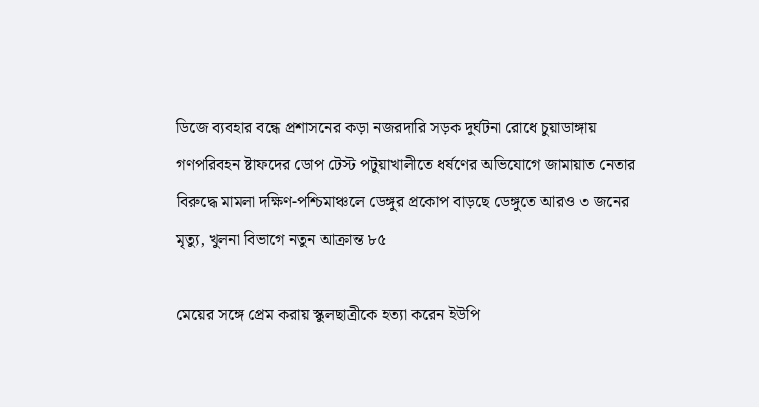ডিজে ব্যবহার বন্ধে প্রশাসনের কড়া নজরদারি সড়ক দুর্ঘটনা রোধে চুয়াডাঙ্গায় গণপরিবহন ষ্টাফদের ডোপ টেস্ট পটুয়াখালীতে ধর্ষণের অভিযোগে জামায়াত নেতার বিরুদ্ধে মামলা দক্ষিণ-পশ্চিমাঞ্চলে ডেঙ্গুর প্রকোপ বাড়ছে ডেঙ্গুতে আরও ৩ জনের মৃত্যু, খুলনা বিভাগে নতুন আক্রান্ত ৮৫

মেয়ের সঙ্গে প্রেম করায় স্কুলছাত্রীকে হত্যা করেন ইউপি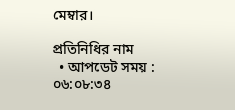মেম্বার।

প্রতিনিধির নাম
  • আপডেট সময় : ০৬:০৮:৩৪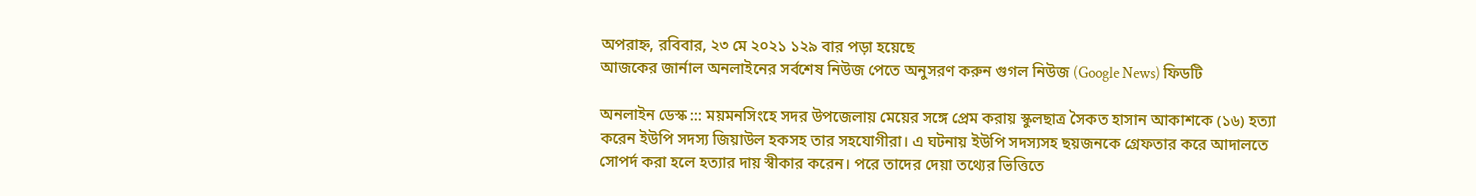অপরাহ্ন, রবিবার, ২৩ মে ২০২১ ১২৯ বার পড়া হয়েছে
আজকের জার্নাল অনলাইনের সর্বশেষ নিউজ পেতে অনুসরণ করুন গুগল নিউজ (Google News) ফিডটি

অনলাইন ডেস্ক ::: ময়মনসিংহে সদর উপজেলায় মেয়ের সঙ্গে প্রেম করায় স্কুলছাত্র সৈকত হাসান আকাশকে (১৬) হত্যা করেন ইউপি সদস্য জিয়াউল হকসহ তার সহযোগীরা। এ ঘটনায় ইউপি সদস্যসহ ছয়জনকে গ্রেফতার করে আদালতে সোপর্দ করা হলে হত্যার দায় স্বীকার করেন। পরে তাদের দেয়া তথ্যের ভিত্তিতে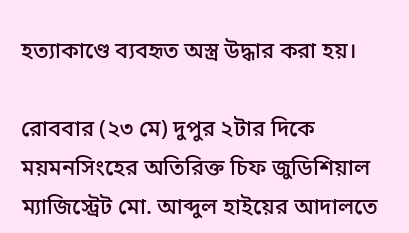হত্যাকাণ্ডে ব্যবহৃত অস্ত্র উদ্ধার করা হয়।

রোববার (২৩ মে) দুপুর ২টার দিকে ময়মনসিংহের অতিরিক্ত চিফ জুডিশিয়াল ম্যাজিস্ট্রেট মো. আব্দুল হাইয়ের আদালতে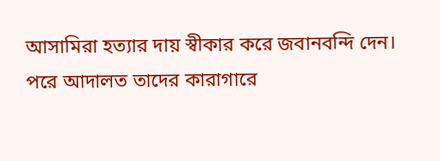আসামিরা হত্যার দায় স্বীকার করে জবানবন্দি দেন। পরে আদালত তাদের কারাগারে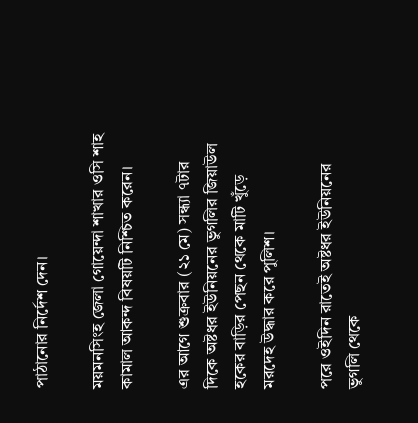পাঠানোর নির্দেশ দেন।

ময়মনসিংহ জেলা গোয়েন্দা শাখার ওসি শাহ কামাল আকন্দ বিষয়টি নিশ্চিত করেন।

এর আগে শুক্রবার (২১ মে) সন্ধ্যা ৭টার দিকে অষ্টধর ইউনিয়নের ভুগলির জিয়াউল হকের বাড়ির পেছন থেকে মাটি খুঁড়ে মরদেহ উদ্ধার করে পুলিশ।

পরে ওইদিন রাতেই অষ্টধর ইউনিয়নের ভুগলি থেকে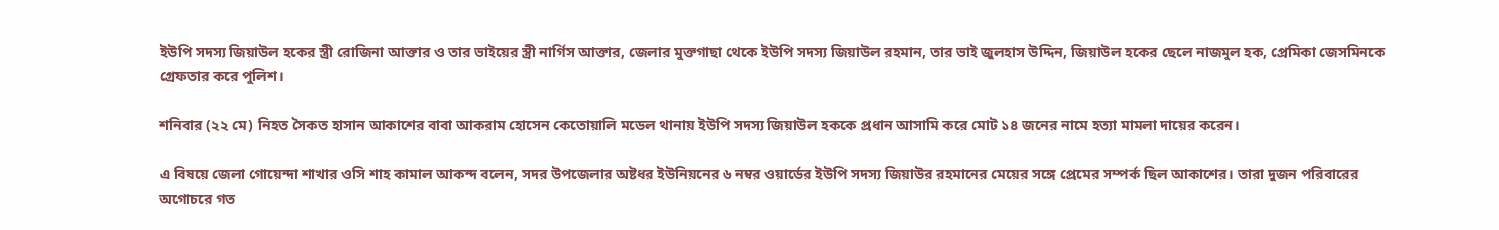ইউপি সদস্য জিয়াউল হকের স্ত্রী রোজিনা আক্তার ও তার ভাইয়ের স্ত্রী নার্গিস আক্তার, জেলার মুক্তগাছা থেকে ইউপি সদস্য জিয়াউল রহমান, তার ভাই জুলহাস উদ্দিন, জিয়াউল হকের ছেলে নাজমুল হক, প্রেমিকা জেসমিনকে গ্রেফতার করে পুলিশ।

শনিবার (২২ মে) নিহত সৈকত হাসান আকাশের বাবা আকরাম হোসেন কেতোয়ালি মডেল থানায় ইউপি সদস্য জিয়াউল হককে প্রধান আসামি করে মোট ১৪ জনের নামে হত্যা মামলা দায়ের করেন।

এ বিষয়ে জেলা গোয়েন্দা শাখার ওসি শাহ কামাল আকন্দ বলেন, সদর উপজেলার অষ্টধর ইউনিয়নের ৬ নম্বর ওয়ার্ডের ইউপি সদস্য জিয়াউর রহমানের মেয়ের সঙ্গে প্রেমের সম্পর্ক ছিল আকাশের। তারা দুজন পরিবারের অগোচরে গত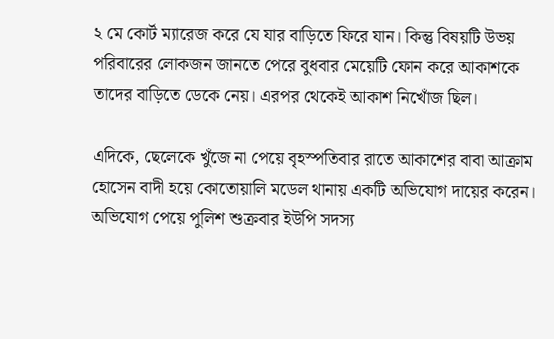২ মে কোর্ট ম্যারেজ করে যে যার বাড়িতে ফিরে যান। কিন্তু বিষয়টি উভয় পরিবারের লোকজন জানতে পেরে বুধবার মেয়েটি ফোন করে আকাশকে তাদের বাড়িতে ডেকে নেয়। এরপর থেকেই আকাশ নিখোঁজ ছিল।

এদিকে, ছেলেকে খুঁজে না পেয়ে বৃহস্পতিবার রাতে আকাশের বাবা আক্রাম হোসেন বাদী হয়ে কোতোয়ালি মডেল থানায় একটি অভিযোগ দায়ের করেন। অভিযোগ পেয়ে পুলিশ শুক্রবার ইউপি সদস্য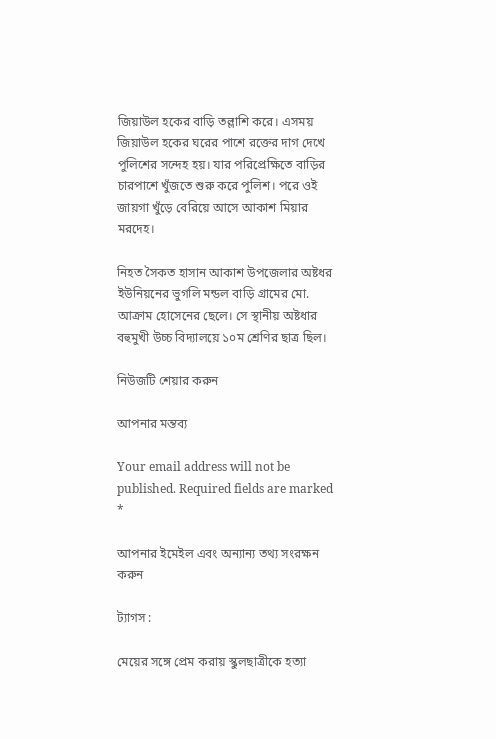জিয়াউল হকের বাড়ি তল্লাশি করে। এসময় জিয়াউল হকের ঘরের পাশে রক্তের দাগ দেখে পুলিশের সন্দেহ হয়। যার পরিপ্রেক্ষিতে বাড়ির চারপাশে খুঁজতে শুরু করে পুলিশ। পরে ওই জায়গা খুঁড়ে বেরিয়ে আসে আকাশ মিয়ার মরদেহ।

নিহত সৈকত হাসান আকাশ উপজেলার অষ্টধর ইউনিয়নের ভুগলি মন্ডল বাড়ি গ্রামের মো. আক্রাম হোসেনের ছেলে। সে স্থানীয় অষ্টধার বহুমুখী উচ্চ বিদ্যালয়ে ১০ম শ্রেণির ছাত্র ছিল।

নিউজটি শেয়ার করুন

আপনার মন্তব্য

Your email address will not be published. Required fields are marked *

আপনার ইমেইল এবং অন্যান্য তথ্য সংরক্ষন করুন

ট্যাগস :

মেয়ের সঙ্গে প্রেম করায় স্কুলছাত্রীকে হত্যা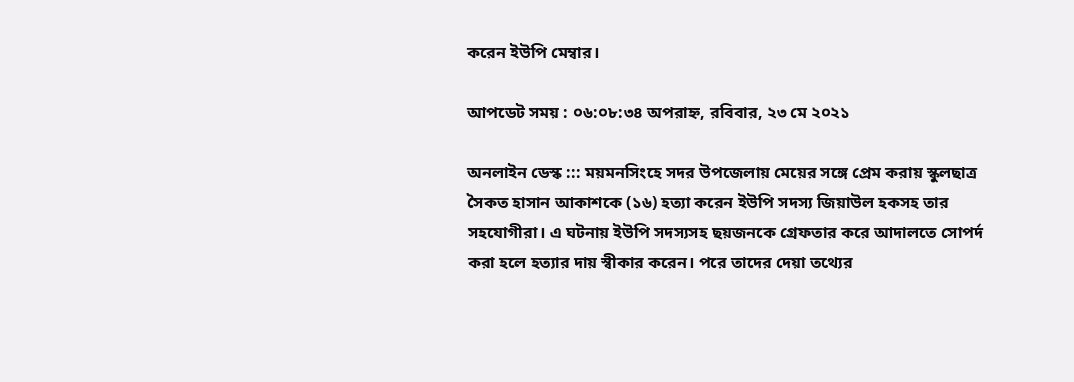করেন ইউপি মেম্বার।

আপডেট সময় : ০৬:০৮:৩৪ অপরাহ্ন, রবিবার, ২৩ মে ২০২১

অনলাইন ডেস্ক ::: ময়মনসিংহে সদর উপজেলায় মেয়ের সঙ্গে প্রেম করায় স্কুলছাত্র সৈকত হাসান আকাশকে (১৬) হত্যা করেন ইউপি সদস্য জিয়াউল হকসহ তার সহযোগীরা। এ ঘটনায় ইউপি সদস্যসহ ছয়জনকে গ্রেফতার করে আদালতে সোপর্দ করা হলে হত্যার দায় স্বীকার করেন। পরে তাদের দেয়া তথ্যের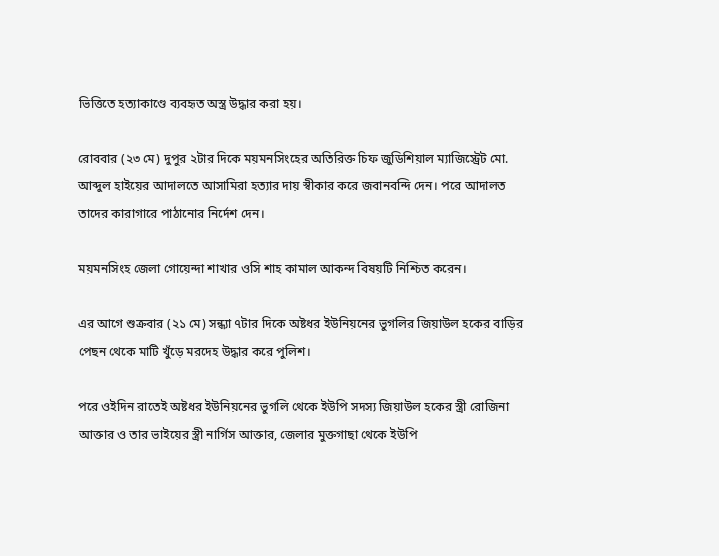ভিত্তিতে হত্যাকাণ্ডে ব্যবহৃত অস্ত্র উদ্ধার করা হয়।

রোববার (২৩ মে) দুপুর ২টার দিকে ময়মনসিংহের অতিরিক্ত চিফ জুডিশিয়াল ম্যাজিস্ট্রেট মো. আব্দুল হাইয়ের আদালতে আসামিরা হত্যার দায় স্বীকার করে জবানবন্দি দেন। পরে আদালত তাদের কারাগারে পাঠানোর নির্দেশ দেন।

ময়মনসিংহ জেলা গোয়েন্দা শাখার ওসি শাহ কামাল আকন্দ বিষয়টি নিশ্চিত করেন।

এর আগে শুক্রবার (২১ মে) সন্ধ্যা ৭টার দিকে অষ্টধর ইউনিয়নের ভুগলির জিয়াউল হকের বাড়ির পেছন থেকে মাটি খুঁড়ে মরদেহ উদ্ধার করে পুলিশ।

পরে ওইদিন রাতেই অষ্টধর ইউনিয়নের ভুগলি থেকে ইউপি সদস্য জিয়াউল হকের স্ত্রী রোজিনা আক্তার ও তার ভাইয়ের স্ত্রী নার্গিস আক্তার, জেলার মুক্তগাছা থেকে ইউপি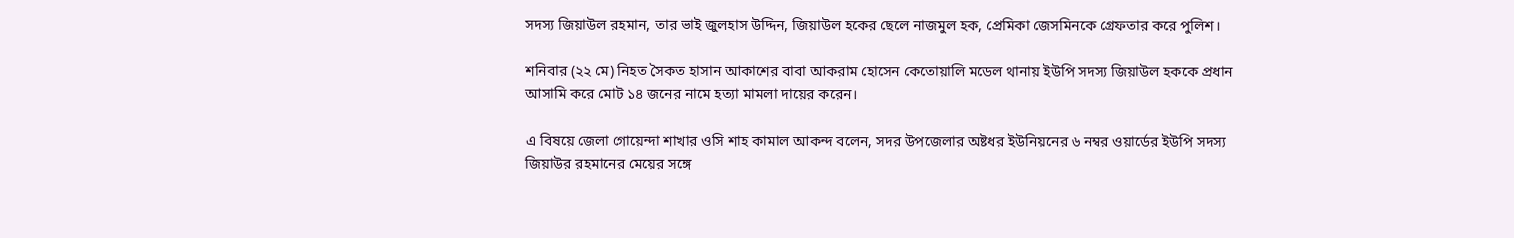সদস্য জিয়াউল রহমান, তার ভাই জুলহাস উদ্দিন, জিয়াউল হকের ছেলে নাজমুল হক, প্রেমিকা জেসমিনকে গ্রেফতার করে পুলিশ।

শনিবার (২২ মে) নিহত সৈকত হাসান আকাশের বাবা আকরাম হোসেন কেতোয়ালি মডেল থানায় ইউপি সদস্য জিয়াউল হককে প্রধান আসামি করে মোট ১৪ জনের নামে হত্যা মামলা দায়ের করেন।

এ বিষয়ে জেলা গোয়েন্দা শাখার ওসি শাহ কামাল আকন্দ বলেন, সদর উপজেলার অষ্টধর ইউনিয়নের ৬ নম্বর ওয়ার্ডের ইউপি সদস্য জিয়াউর রহমানের মেয়ের সঙ্গে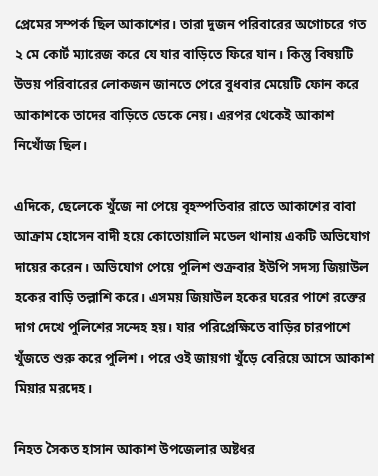প্রেমের সম্পর্ক ছিল আকাশের। তারা দুজন পরিবারের অগোচরে গত ২ মে কোর্ট ম্যারেজ করে যে যার বাড়িতে ফিরে যান। কিন্তু বিষয়টি উভয় পরিবারের লোকজন জানতে পেরে বুধবার মেয়েটি ফোন করে আকাশকে তাদের বাড়িতে ডেকে নেয়। এরপর থেকেই আকাশ নিখোঁজ ছিল।

এদিকে, ছেলেকে খুঁজে না পেয়ে বৃহস্পতিবার রাতে আকাশের বাবা আক্রাম হোসেন বাদী হয়ে কোতোয়ালি মডেল থানায় একটি অভিযোগ দায়ের করেন। অভিযোগ পেয়ে পুলিশ শুক্রবার ইউপি সদস্য জিয়াউল হকের বাড়ি তল্লাশি করে। এসময় জিয়াউল হকের ঘরের পাশে রক্তের দাগ দেখে পুলিশের সন্দেহ হয়। যার পরিপ্রেক্ষিতে বাড়ির চারপাশে খুঁজতে শুরু করে পুলিশ। পরে ওই জায়গা খুঁড়ে বেরিয়ে আসে আকাশ মিয়ার মরদেহ।

নিহত সৈকত হাসান আকাশ উপজেলার অষ্টধর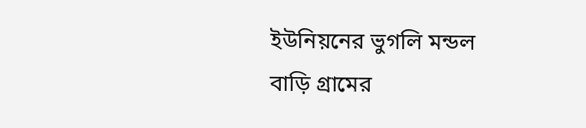ইউনিয়নের ভুগলি মন্ডল বাড়ি গ্রামের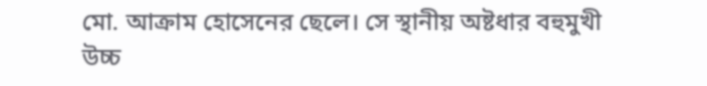মো. আক্রাম হোসেনের ছেলে। সে স্থানীয় অষ্টধার বহুমুখী উচ্চ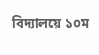বিদ্যালয়ে ১০ম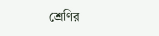শ্রেণির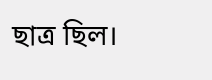ছাত্র ছিল।